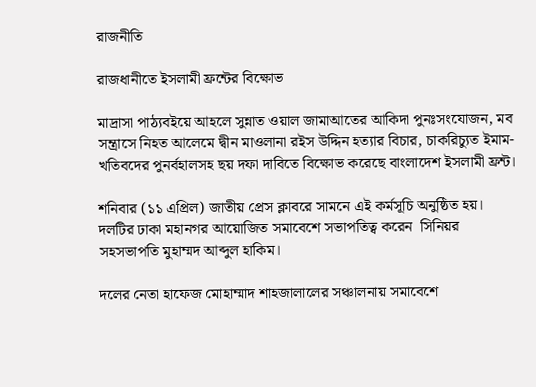রাজনীতি

রাজধানী‌তে ইসলামী ফ্রন্টের বিক্ষোভ

মাদ্রাসা পাঠ্যবইয়ে আহলে সুন্নাত ওয়াল জামাআতের আকিদা পুনঃসংযোজন, মব সন্ত্রাসে নিহত আলেমে দ্বীন মাওলানা রইস উদ্দিন হত্যার বিচার, চাকরিচ্যুত ইমাম-খতিবদের পুনর্বহালসহ ছয় দফা দাবিতে বিক্ষোভ করেছে বাংলাদেশ ইসলামী ফ্রন্ট।

শ‌নিবার (১১ এপ্রিল) জাতীয় প্রেস ক্লাবরে সামনে এই কর্মসূ‌চি অনু‌ষ্ঠিত হয়। দল‌টির ঢাকা মহানগর আ‌য়ো‌জিত সমা‌বে‌শে সভাপ‌তিত্ব ক‌রেন  সিনিয়র সহসভাপতি মুহাম্মদ আব্দুল হাকিম।

দ‌লের নেতা হাফেজ মোহাম্মাদ শাহজালালের সঞ্চালনায় সমাবেশে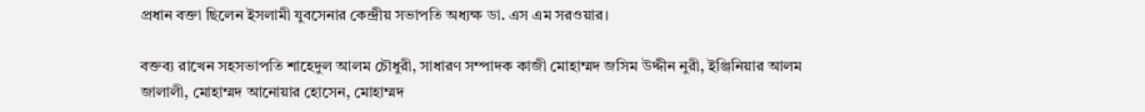প্রধান বক্তা ছি‌লেন ইসলামী যুবসেনার কেন্দ্রীয় সভাপতি অধ্যক্ষ ডা. এস এম সরওয়ার।

বক্তব‌্য রা‌খেন সহসভাপতি শাহেদুল আলম চৌধুরী, সাধারণ সম্পাদক কাজী মোহাম্মদ জসিম উদ্দীন নুরী, ইঞ্জিনিয়ার আলম জালালী, মোহাম্মদ আনোয়ার হোসেন, মোহাম্মদ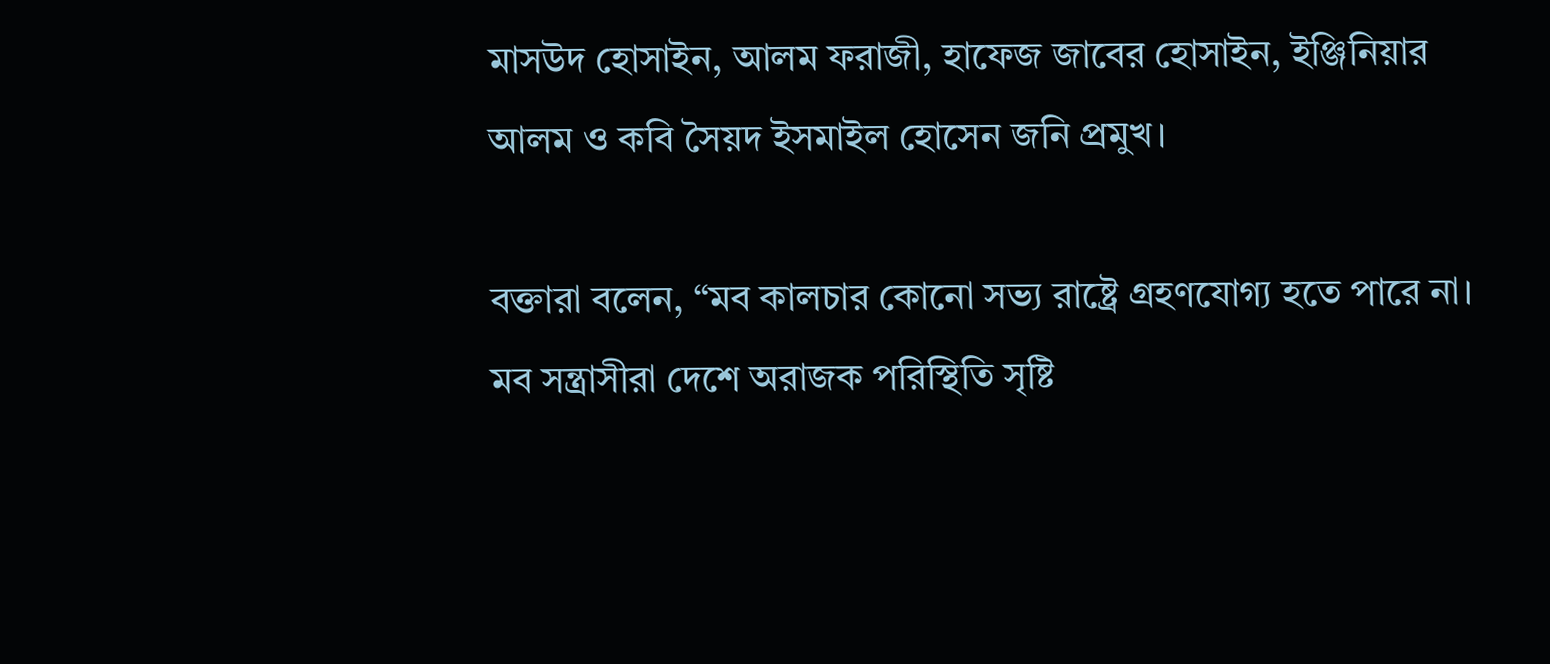মাসউদ হোসাইন, আলম ফরাজী, হাফেজ জাবের হোসাইন, ইঞ্জিনিয়ার আলম ও কবি সৈয়দ ইসমাইল হোসেন জনি প্রমুখ।

বক্তারা বলেন, “মব কালচার কোনো সভ্য রাষ্ট্রে গ্রহণযোগ্য হতে পারে না। মব সন্ত্রাসীরা দেশে অরাজক পরিস্থিতি সৃষ্টি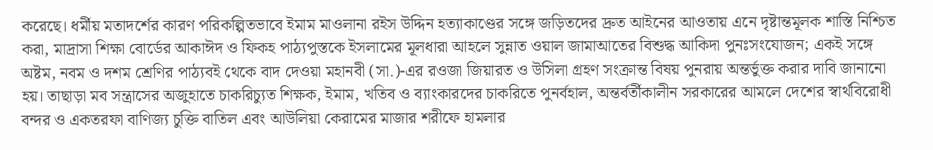করেছে। ধর্মীয় মতাদর্শের কারণ পরিকল্পিতভাবে ইমাম মাওলানা রইস উদ্দিন হত্যাকাণ্ডের সঙ্গে জড়িতদের দ্রুত আইনের আওতায় এনে দৃষ্টান্তমূলক শাস্তি নিশ্চিত করা, মাদ্রাসা শিক্ষা বোর্ডের আকাঈদ ও ফিকহ পাঠ্যপুস্তকে ইসলামের মূলধারা আহলে সুন্নাত ওয়াল জামাআতের বিশুদ্ধ আকিদা পুনঃসংযোজন; একই সঙ্গে অষ্টম, নবম ও দশম শ্রেণির পাঠ্যবই থেকে বাদ দেওয়া মহানবী (সা.)-এর রওজা জিয়ারত ও উসিলা গ্রহণ সংক্রান্ত বিষয় পুনরায় অন্তর্ভুক্ত করার দাবি জানানো হয়। তাছাড়া মব সন্ত্রাসের অজুহাতে চাকরিচ্যুত শিক্ষক, ইমাম, খতিব ও ব্যাংকারদের চাকরিতে পুনর্বহাল, অন্তর্বর্তীকালীন সরকারের আমলে দেশের স্বার্থবিরোধী বন্দর ও একতরফা বাণিজ্য চুক্তি বাতিল এবং আউলিয়া কেরামের মাজার শরীফে হামলার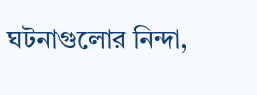ঘটনাগুলোর নিন্দা,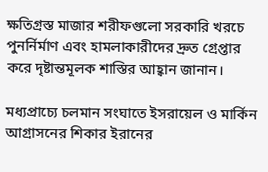ক্ষতিগ্রস্ত মাজার শরীফগুলো সরকারি খরচে পুনর্নির্মাণ এবং হামলাকারীদের দ্রুত গ্রেপ্তার করে দৃষ্টান্তমূলক শাস্তির আহ্বান জানান।

মধ্যপ্রাচ্যে চলমান সংঘাতে ইসরায়েল ও মার্কিন আগ্রাসনের শিকার ইরানের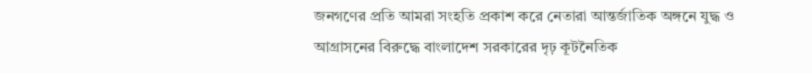জনগণের প্রতি আমরা সংহতি প্রকাশ ক‌রে নেতারা আন্তর্জাতিক অঙ্গনে যুদ্ধ ও আগ্রাসনের বিরুদ্ধে বাংলাদেশ সরকারের দৃঢ় কূটনৈতিক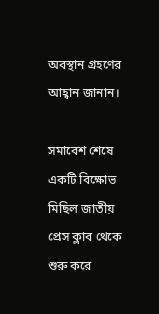অবস্থান গ্রহণের আহ্বান জানান।

সমা‌বেশ শে‌ষে একটি বি‌ক্ষোভ মিছিল জাতীয় প্রেস ক্লাব থেকে শুরু করে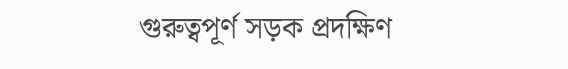গুরুত্বপূর্ণ সড়ক প্রদক্ষিণ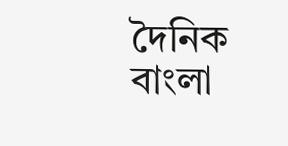দৈনিক বাংলা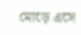মোড়ে এসে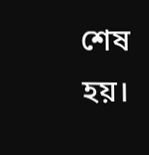শেষ হয়।